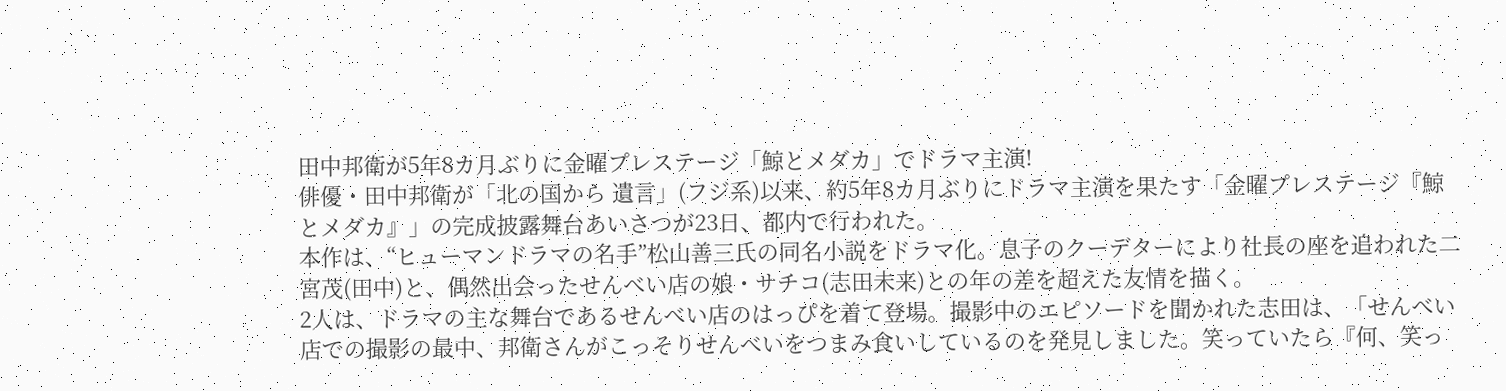田中邦衛が5年8カ月ぶりに金曜プレステージ「鯨とメダカ」でドラマ主演!
俳優・田中邦衛が「北の国から 遺言」(フジ系)以来、約5年8カ月ぶりにドラマ主演を果たす「金曜プレステージ『鯨とメダカ』」の完成披露舞台あいさつが23日、都内で行われた。
本作は、“ヒューマンドラマの名手”松山善三氏の同名小説をドラマ化。息子のクーデターにより社長の座を追われた二宮茂(田中)と、偶然出会ったせんべい店の娘・サチコ(志田未来)との年の差を超えた友情を描く。
2人は、ドラマの主な舞台であるせんべい店のはっぴを着て登場。撮影中のエピソードを聞かれた志田は、「せんべい店での撮影の最中、邦衛さんがこっそりせんべいをつまみ食いしているのを発見しました。笑っていたら『何、笑っ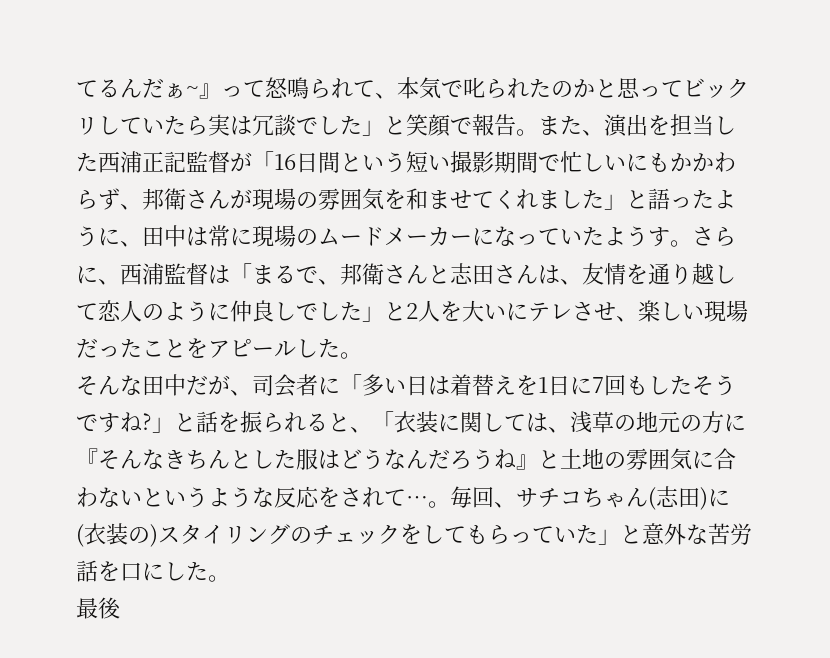てるんだぁ~』って怒鳴られて、本気で叱られたのかと思ってビックリしていたら実は冗談でした」と笑顔で報告。また、演出を担当した西浦正記監督が「16日間という短い撮影期間で忙しいにもかかわらず、邦衛さんが現場の雰囲気を和ませてくれました」と語ったように、田中は常に現場のムードメーカーになっていたようす。さらに、西浦監督は「まるで、邦衛さんと志田さんは、友情を通り越して恋人のように仲良しでした」と2人を大いにテレさせ、楽しい現場だったことをアピールした。
そんな田中だが、司会者に「多い日は着替えを1日に7回もしたそうですね?」と話を振られると、「衣装に関しては、浅草の地元の方に『そんなきちんとした服はどうなんだろうね』と土地の雰囲気に合わないというような反応をされて…。毎回、サチコちゃん(志田)に(衣装の)スタイリングのチェックをしてもらっていた」と意外な苦労話を口にした。
最後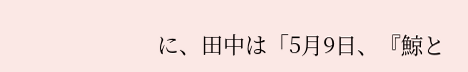に、田中は「5月9日、『鯨と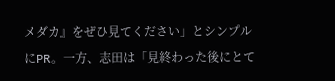メダカ』をぜひ見てください」とシンプルにPR。一方、志田は「見終わった後にとて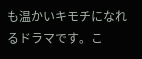も温かいキモチになれるドラマです。こ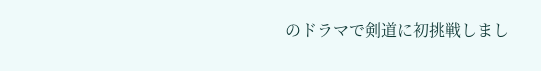のドラマで剣道に初挑戦しまし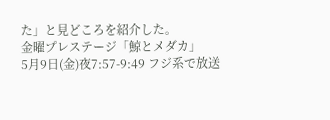た」と見どころを紹介した。
金曜プレステージ「鯨とメダカ」
5月9日(金)夜7:57-9:49 フジ系で放送